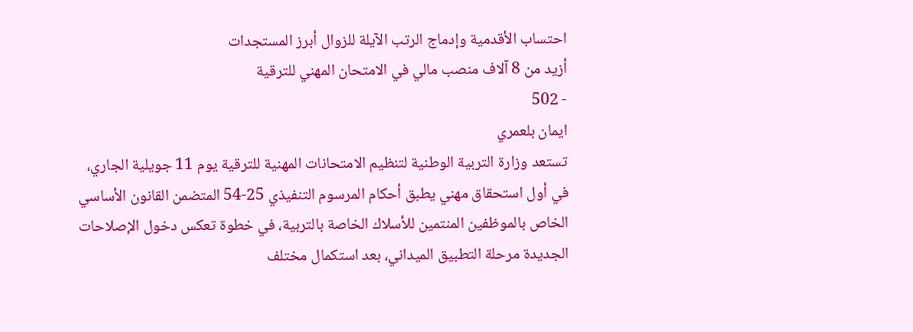احتساب الأقدمية وإدماج الرتب الآيلة للزوال أبرز المستجدات
أزيد من 8 آلاف منصب مالي في الامتحان المهني للترقية
- 502
ايمان بلعمري
تستعد وزارة التربية الوطنية لتنظيم الامتحانات المهنية للترقية يوم 11 جويلية الجاري، في أول استحقاق مهني يطبق أحكام المرسوم التنفيذي 25-54 المتضمن القانون الأساسي الخاص بالموظفين المنتمين للأسلاك الخاصة بالتربية، في خطوة تعكس دخول الإصلاحات الجديدة مرحلة التطبيق الميداني، بعد استكمال مختلف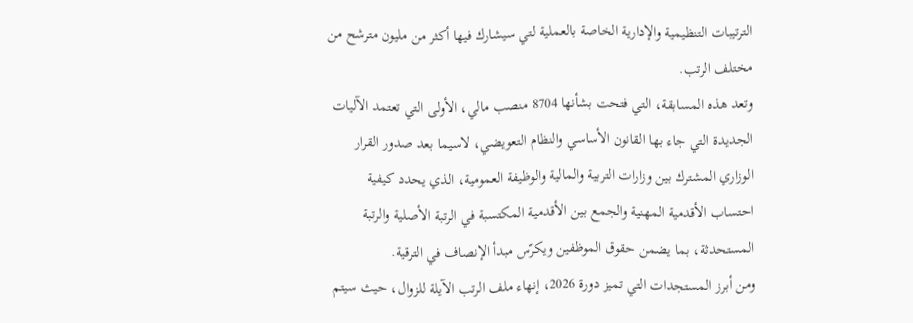الترتيبات التنظيمية والإدارية الخاصة بالعملية لتي سيشارك فيها أكثر من مليون مترشح من مختلف الرتب.
وتعد هذه المسابقة، التي فتحت بشأنها 8704 منصب مالي، الأولى التي تعتمد الآليات الجديدة التي جاء بها القانون الأساسي والنظام التعويضي، لاسيما بعد صدور القرار الوزاري المشترك بين وزارات التربية والمالية والوظيفة العمومية، الذي يحدد كيفية احتساب الأقدمية المهنية والجمع بين الأقدمية المكتسبة في الرتبة الأصلية والرتبة المستحدثة، بما يضمن حقوق الموظفين ويكرّس مبدأ الإنصاف في الترقية.
ومن أبرز المستجدات التي تميز دورة 2026، إنهاء ملف الرتب الآيلة للزوال، حيث سيتم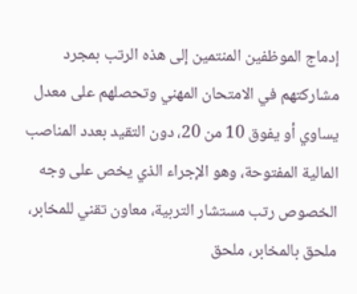إدماج الموظفين المنتمين إلى هذه الرتب بمجرد مشاركتهم في الامتحان المهني وتحصلهم على معدل يساوي أو يفوق 10 من 20، دون التقيد بعدد المناصب المالية المفتوحة، وهو الإجراء الذي يخص على وجه الخصوص رتب مستشار التربية، معاون تقني للمخابر، ملحق بالمخابر، ملحق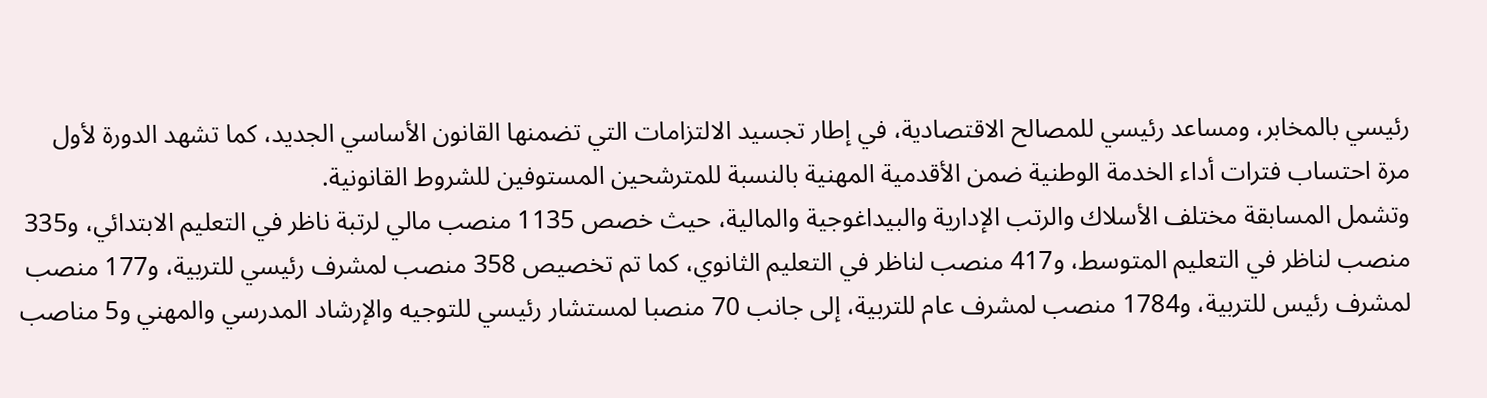رئيسي بالمخابر، ومساعد رئيسي للمصالح الاقتصادية، في إطار تجسيد الالتزامات التي تضمنها القانون الأساسي الجديد، كما تشهد الدورة لأول مرة احتساب فترات أداء الخدمة الوطنية ضمن الأقدمية المهنية بالنسبة للمترشحين المستوفين للشروط القانونية.
وتشمل المسابقة مختلف الأسلاك والرتب الإدارية والبيداغوجية والمالية، حيث خصص 1135 منصب مالي لرتبة ناظر في التعليم الابتدائي، و335 منصب لناظر في التعليم المتوسط، و417 منصب لناظر في التعليم الثانوي، كما تم تخصيص 358 منصب لمشرف رئيسي للتربية، و177 منصب لمشرف رئيس للتربية، و1784 منصب لمشرف عام للتربية، إلى جانب 70 منصبا لمستشار رئيسي للتوجيه والإرشاد المدرسي والمهني و5 مناصب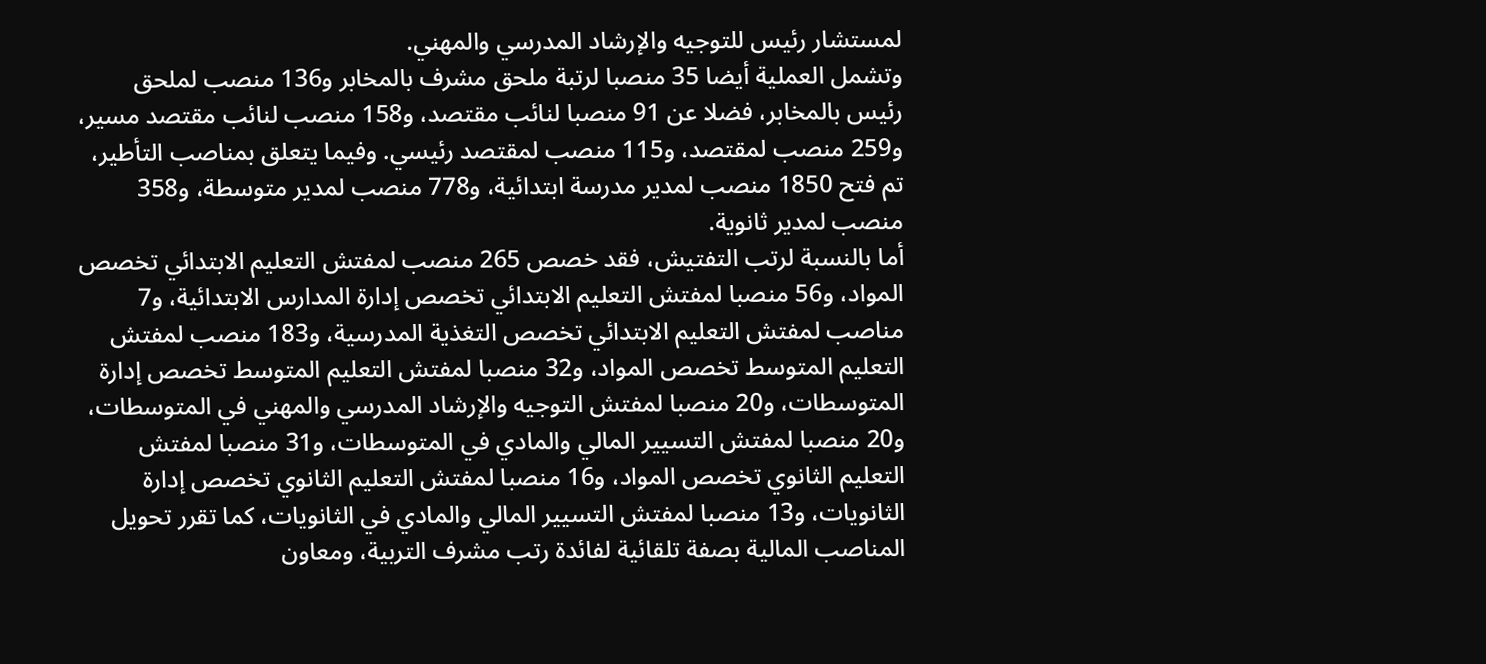لمستشار رئيس للتوجيه والإرشاد المدرسي والمهني.
وتشمل العملية أيضا 35 منصبا لرتبة ملحق مشرف بالمخابر و136 منصب لملحق رئيس بالمخابر، فضلا عن 91 منصبا لنائب مقتصد، و158 منصب لنائب مقتصد مسير، و259 منصب لمقتصد، و115 منصب لمقتصد رئيسي. وفيما يتعلق بمناصب التأطير، تم فتح 1850 منصب لمدير مدرسة ابتدائية، و778 منصب لمدير متوسطة، و358 منصب لمدير ثانوية.
أما بالنسبة لرتب التفتيش، فقد خصص 265 منصب لمفتش التعليم الابتدائي تخصص المواد، و56 منصبا لمفتش التعليم الابتدائي تخصص إدارة المدارس الابتدائية، و7 مناصب لمفتش التعليم الابتدائي تخصص التغذية المدرسية، و183 منصب لمفتش التعليم المتوسط تخصص المواد، و32 منصبا لمفتش التعليم المتوسط تخصص إدارة المتوسطات، و20 منصبا لمفتش التوجيه والإرشاد المدرسي والمهني في المتوسطات، و20 منصبا لمفتش التسيير المالي والمادي في المتوسطات، و31 منصبا لمفتش التعليم الثانوي تخصص المواد، و16 منصبا لمفتش التعليم الثانوي تخصص إدارة الثانويات، و13 منصبا لمفتش التسيير المالي والمادي في الثانويات، كما تقرر تحويل المناصب المالية بصفة تلقائية لفائدة رتب مشرف التربية، ومعاون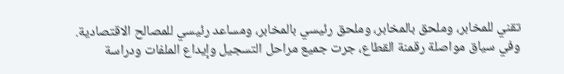تقني للمخابر، وملحق بالمخابر، وملحق رئيسي بالمخابر، ومساعد رئيسي للمصالح الاقتصادية.
وفي سياق مواصلة رقمنة القطاع، جرت جميع مراحل التسجيل وإيداع الملفات ودراسة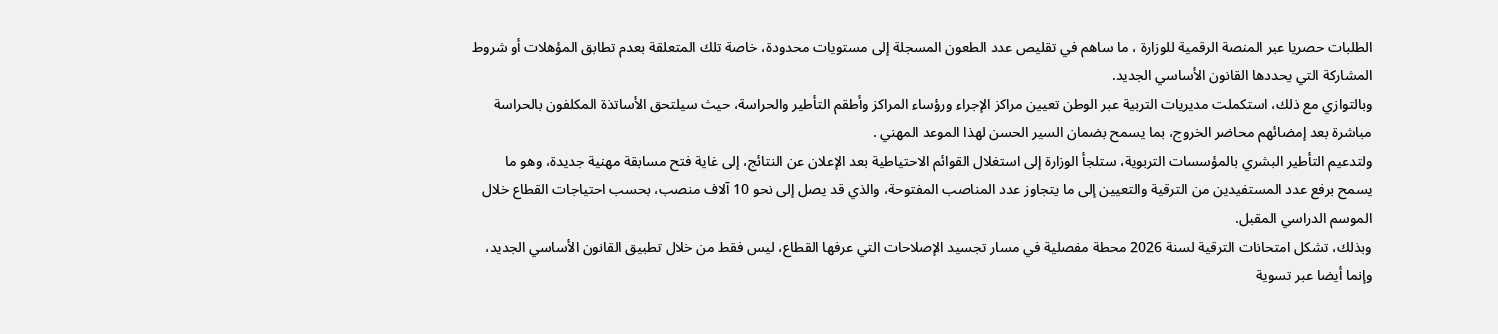الطلبات حصريا عبر المنصة الرقمية للوزارة ، ما ساهم في تقليص عدد الطعون المسجلة إلى مستويات محدودة، خاصة تلك المتعلقة بعدم تطابق المؤهلات أو شروط المشاركة التي يحددها القانون الأساسي الجديد.
وبالتوازي مع ذلك، استكملت مديريات التربية عبر الوطن تعيين مراكز الإجراء ورؤساء المراكز وأطقم التأطير والحراسة، حيث سيلتحق الأساتذة المكلفون بالحراسة مباشرة بعد إمضائهم محاضر الخروج، بما يسمح بضمان السير الحسن لهذا الموعد المهني .
ولتدعيم التأطير البشري بالمؤسسات التربوية، ستلجأ الوزارة إلى استغلال القوائم الاحتياطية بعد الإعلان عن النتائج، إلى غاية فتح مسابقة مهنية جديدة، وهو ما يسمح برفع عدد المستفيدين من الترقية والتعيين إلى ما يتجاوز عدد المناصب المفتوحة، والذي قد يصل إلى نحو 10 آلاف منصب، بحسب احتياجات القطاع خلال الموسم الدراسي المقبل.
وبذلك، تشكل امتحانات الترقية لسنة 2026 محطة مفصلية في مسار تجسيد الإصلاحات التي عرفها القطاع، ليس فقط من خلال تطبيق القانون الأساسي الجديد، وإنما أيضا عبر تسوية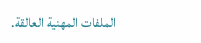الملفات المهنية العالقة.